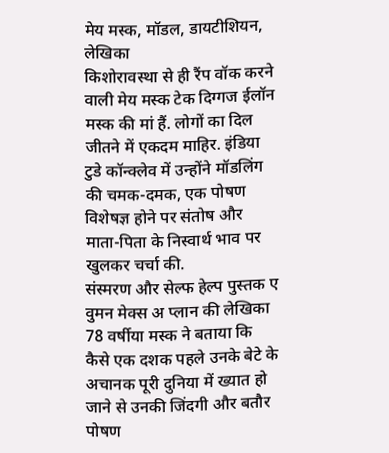मेय मस्क, मॉडल, डायटीशियन, लेखिका
किशोरावस्था से ही रैंप वॉक करने वाली मेय मस्क टेक दिग्गज ईलॉन मस्क की मां हैं. लोगों का दिल जीतने में एकदम माहिर. इंडिया टुडे कॉन्क्लेव में उन्होंने मॉडलिंग की चमक-दमक, एक पोषण विशेषज्ञ होने पर संतोष और माता-पिता के निस्वार्थ भाव पर खुलकर चर्चा की.
संस्मरण और सेल्फ हेल्प पुस्तक ए वुमन मेक्स अ प्लान की लेखिका 78 वर्षीया मस्क ने बताया कि कैसे एक दशक पहले उनके बेटे के अचानक पूरी दुनिया में ख्यात हो जाने से उनकी जिंदगी और बतौर पोषण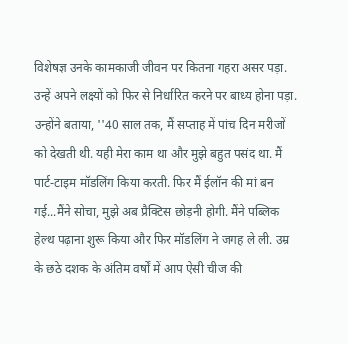विशेषज्ञ उनके कामकाजी जीवन पर कितना गहरा असर पड़ा. उन्हें अपने लक्ष्यों को फिर से निर्धारित करने पर बाध्य होना पड़ा.
उन्होंने बताया, ''40 साल तक, मैं सप्ताह में पांच दिन मरीजों को देखती थी. यही मेरा काम था और मुझे बहुत पसंद था. मैं पार्ट-टाइम मॉडलिंग किया करती. फिर मैं ईलॉन की मां बन गई...मैंने सोचा, मुझे अब प्रैक्टिस छोड़नी होगी. मैंने पब्लिक हेल्थ पढ़ाना शुरू किया और फिर मॉडलिंग ने जगह ले ली. उम्र के छठे दशक के अंतिम वर्षों में आप ऐसी चीज की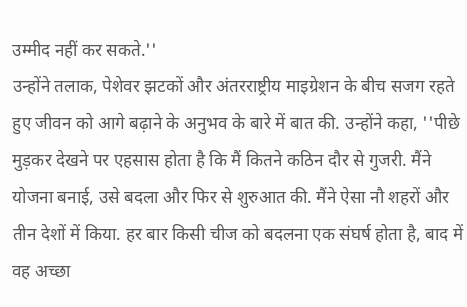उम्मीद नहीं कर सकते.''
उन्होंने तलाक, पेशेवर झटकों और अंतरराष्ट्रीय माइग्रेशन के बीच सजग रहते हुए जीवन को आगे बढ़ाने के अनुभव के बारे में बात की. उन्होंने कहा, ''पीछे मुड़कर देखने पर एहसास होता है कि मैं कितने कठिन दौर से गुजरी. मैंने योजना बनाई, उसे बदला और फिर से शुरुआत की. मैंने ऐसा नौ शहरों और तीन देशों में किया. हर बार किसी चीज को बदलना एक संघर्ष होता है, बाद में वह अच्छा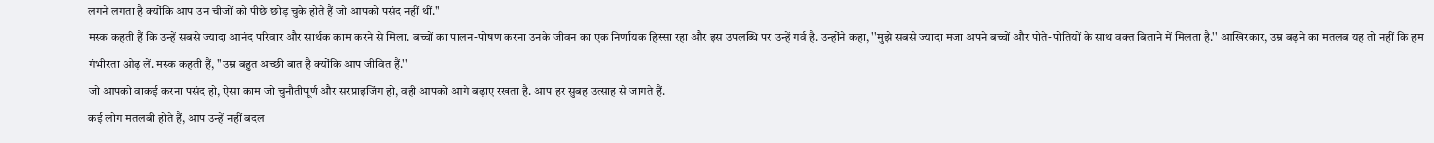लगने लगता है क्योंकि आप उन चीजों को पीछे छोड़ चुके होते हैं जो आपको पसंद नहीं थीं.''
मस्क कहती हैं कि उन्हें सबसे ज्यादा आनंद परिवार और सार्थक काम करने से मिला. बच्चों का पालन-पोषण करना उनके जीवन का एक निर्णायक हिस्सा रहा और इस उपलब्धि पर उन्हें गर्व है. उन्होंने कहा, ''मुझे सबसे ज्यादा मजा अपने बच्चों और पोते-पोतियों के साथ वक्त बिताने में मिलता है.'' आखिरकार, उम्र बढ़ने का मतलब यह तो नहीं कि हम गंभीरता ओढ़ लें. मस्क कहती हैं, ''उम्र बहुत अच्छी बात है क्योंकि आप जीवित हैं.''
जो आपको वाकई करना पसंद हो, ऐसा काम जो चुनौतीपूर्ण और सरप्राइजिंग हो, वही आपको आगे बढ़ाए रखता है. आप हर सुबह उत्साह से जागते हैं.
कई लोग मतलबी होते हैं, आप उन्हें नहीं बदल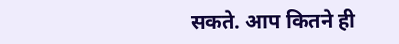सकते. आप कितने ही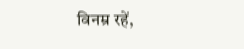विनम्र रहें,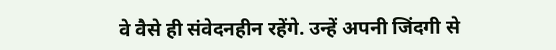वे वैसे ही संवेदनहीन रहेंगे. उन्हें अपनी जिंदगी से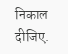निकाल दीजिए.